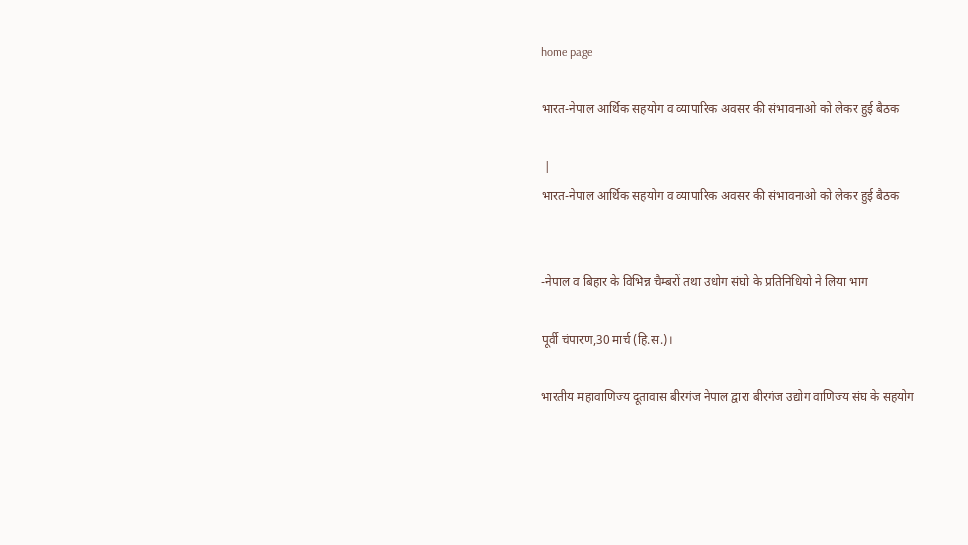home page

भारत-नेपाल आर्थिक सहयोग व व्यापारिक अवसर की संभावनाओ को लेकर हुई बैठक

 |
भारत-नेपाल आर्थिक सहयोग व व्यापारिक अवसर की संभावनाओ को लेकर हुई बैठक


-नेपाल व बिहार के विभिन्न चैम्बरों तथा उधोग संघो के प्रतिनिधियो ने लिया भाग

पूर्वी चंपारण,30 मार्च (हि.स.)।

भारतीय महावाणिज्य दूतावास बीरगंज नेपाल द्वारा बीरगंज उद्योग वाणिज्य संघ के सहयोग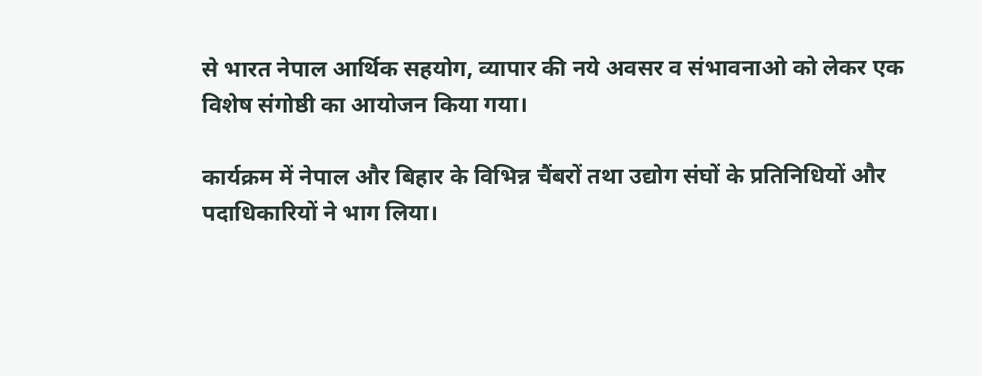से भारत नेपाल आर्थिक सहयोग, व्यापार की नये अवसर व संभावनाओ को लेकर एक विशेष संगोष्ठी का आयोजन किया गया।

कार्यक्रम में नेपाल और बिहार के विभिन्न चैंबरों तथा उद्योग संघों के प्रतिनिधियों और पदाधिकारियों ने भाग लिया।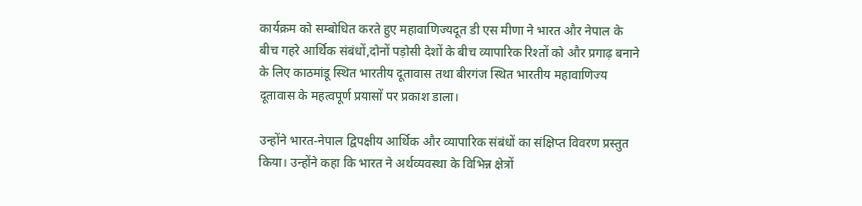कार्यक्रम को सम्बोधित करते हुए महावाणिज्यदूत डी एस मीणा ने भारत और नेपाल के बीच गहरे आर्थिक संबंधों,दोनों पड़ोसी देशों के बीच व्यापारिक रिश्तों को और प्रगाढ़ बनाने के लिए काठमांडू स्थित भारतीय दूतावास तथा बीरगंज स्थित भारतीय महावाणिज्य दूतावास के महत्वपूर्ण प्रयासों पर प्रकाश डाला।

उन्होंने भारत-नेपाल द्विपक्षीय आर्थिक और व्यापारिक संबंधों का संक्षिप्त विवरण प्रस्तुत किया। उन्होंने कहा कि भारत ने अर्थव्यवस्था के विभिन्न क्षेत्रों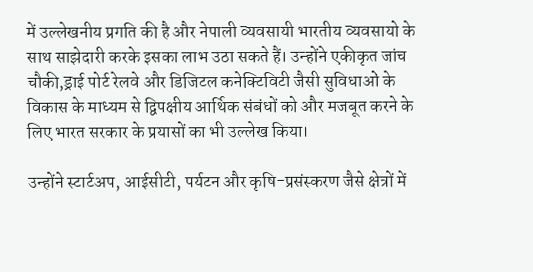में उल्लेखनीय प्रगति की है और नेपाली व्यवसायी भारतीय व्यवसायो के साथ साझेदारी करके इसका लाभ उठा सकते हैं। उन्होंने एकीकृत जांच चौकी,ड्राई पोर्ट रेलवे और डिजिटल कनेक्टिविटी जैसी सुविधाओं के विकास के माध्यम से द्विपक्षीय आर्थिक संबंधों को और मजबूत करने के लिए भारत सरकार के प्रयासों का भी उल्लेख किया।

उन्होंने स्टार्टअप, आईसीटी, पर्यटन और कृषि-प्रसंस्करण जैसे क्षेत्रों में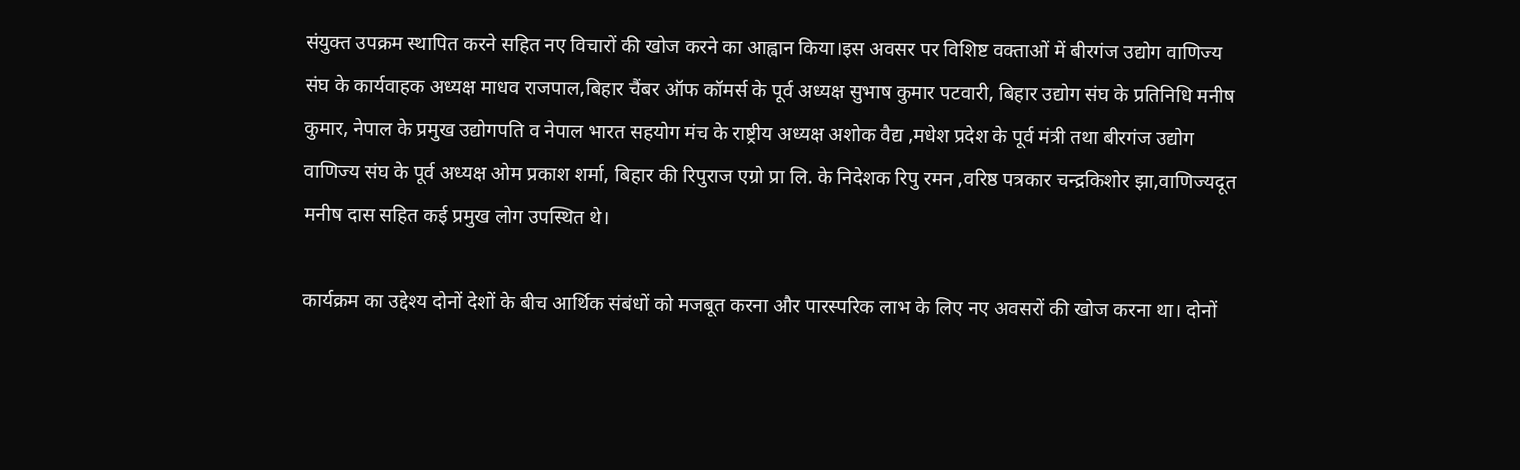संयुक्त उपक्रम स्थापित करने सहित नए विचारों की खोज करने का आह्वान किया।इस अवसर पर विशिष्ट वक्ताओं में बीरगंज उद्योग वाणिज्य संघ के कार्यवाहक अध्यक्ष माधव राजपाल,बिहार चैंबर ऑफ कॉमर्स के पूर्व अध्यक्ष सुभाष कुमार पटवारी, बिहार उद्योग संघ के प्रतिनिधि मनीष कुमार, नेपाल के प्रमुख उद्योगपति व नेपाल भारत सहयोग मंच के राष्ट्रीय अध्यक्ष अशोक वैद्य ,मधेश प्रदेश के पूर्व मंत्री तथा बीरगंज उद्योग वाणिज्य संघ के पूर्व अध्यक्ष ओम प्रकाश शर्मा, बिहार की रिपुराज एग्रो प्रा लि. के निदेशक रिपु रमन ,वरिष्ठ पत्रकार चन्द्रकिशोर झा,वाणिज्यदूत मनीष दास सहित कई प्रमुख लोग उपस्थित थे।

कार्यक्रम का उद्देश्य दोनों देशों के बीच आर्थिक संबंधों को मजबूत करना और पारस्परिक लाभ के लिए नए अवसरों की खोज करना था। दोनों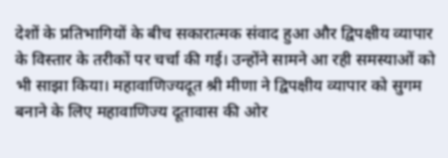देशों के प्रतिभागियों के बीच सकारात्मक संवाद हुआ और द्विपक्षीय व्यापार के विस्तार के तरीकों पर चर्चा की गई। उन्होंने सामने आ रही समस्याओं को भी साझा किया। महावाणिज्यदूत श्री मीणा ने द्विपक्षीय व्यापार को सुगम बनाने के लिए महावाणिज्य दूतावास की ओर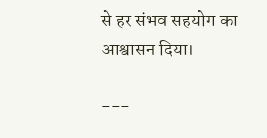से हर संभव सहयोग का आश्वासन दिया।

---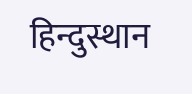हिन्दुस्थान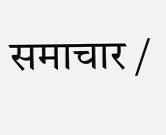समाचार /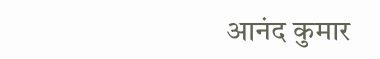आनंद कुमार